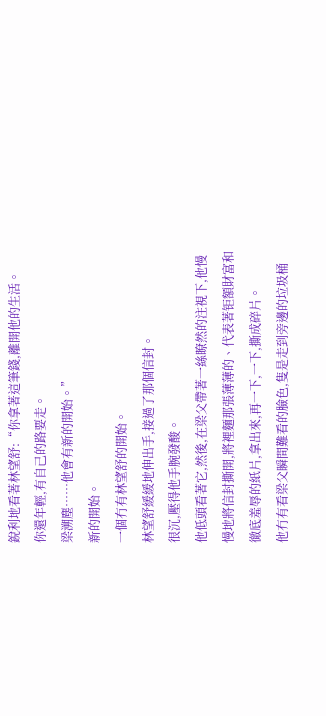銳利地看著林望舒:“你拿著這筆錢,離開他的生活。
你還年輕,有自己的路要走。
梁溯塵……他會有新的開始。”
新的開始。
一個冇有林望舒的開始。
林望舒緩緩地伸出手,接過了那個信封。
很沉,壓得他手腕發酸。
他低頭看著它,然後,在梁父帶著一絲瞭然的注視下,他慢慢地將信封撕開,將裡麵那張薄薄的、代表著钜額財富和徹底羞辱的紙片,拿出來,再一下,一下,撕成碎片。
他冇有看梁父瞬間難看的臉色,隻是走到旁邊的垃圾桶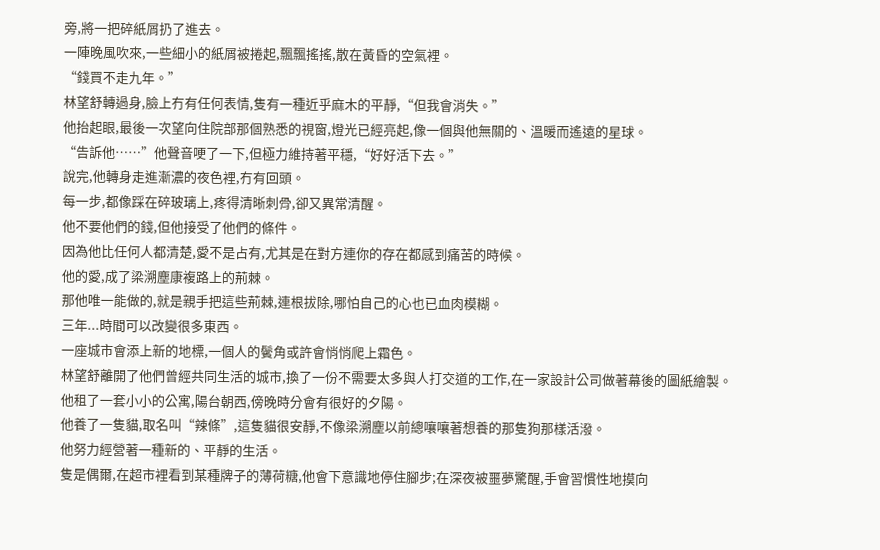旁,將一把碎紙屑扔了進去。
一陣晚風吹來,一些細小的紙屑被捲起,飄飄搖搖,散在黃昏的空氣裡。
“錢買不走九年。”
林望舒轉過身,臉上冇有任何表情,隻有一種近乎麻木的平靜,“但我會消失。”
他抬起眼,最後一次望向住院部那個熟悉的視窗,燈光已經亮起,像一個與他無關的、溫暖而遙遠的星球。
“告訴他……”他聲音哽了一下,但極力維持著平穩,“好好活下去。”
說完,他轉身走進漸濃的夜色裡,冇有回頭。
每一步,都像踩在碎玻璃上,疼得清晰刺骨,卻又異常清醒。
他不要他們的錢,但他接受了他們的條件。
因為他比任何人都清楚,愛不是占有,尤其是在對方連你的存在都感到痛苦的時候。
他的愛,成了梁溯塵康複路上的荊棘。
那他唯一能做的,就是親手把這些荊棘,連根拔除,哪怕自己的心也已血肉模糊。
三年...時間可以改變很多東西。
一座城市會添上新的地標,一個人的鬢角或許會悄悄爬上霜色。
林望舒離開了他們曾經共同生活的城市,換了一份不需要太多與人打交道的工作,在一家設計公司做著幕後的圖紙繪製。
他租了一套小小的公寓,陽台朝西,傍晚時分會有很好的夕陽。
他養了一隻貓,取名叫“辣條”,這隻貓很安靜,不像梁溯塵以前總嚷嚷著想養的那隻狗那樣活潑。
他努力經營著一種新的、平靜的生活。
隻是偶爾,在超市裡看到某種牌子的薄荷糖,他會下意識地停住腳步;在深夜被噩夢驚醒,手會習慣性地摸向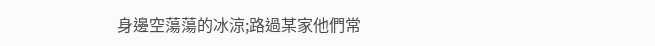身邊空蕩蕩的冰涼;路過某家他們常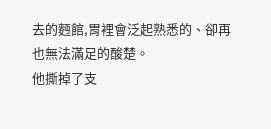去的麪館,胃裡會泛起熟悉的、卻再也無法滿足的酸楚。
他撕掉了支